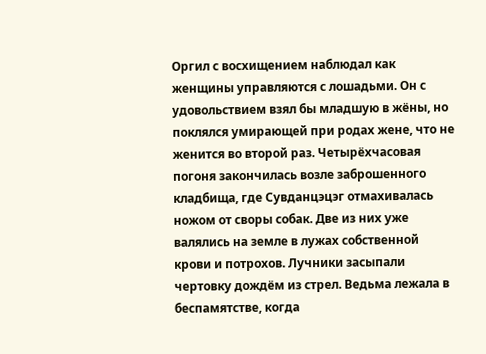Оргил с восхищением наблюдал как женщины управляются с лошадьми. Он с удовольствием взял бы младшую в жёны, но поклялся умирающей при родах жене, что не женится во второй раз. Четырёхчасовая погоня закончилась возле заброшенного кладбища, где Сувданцэцэг отмахивалась ножом от своры собак. Две из них уже валялись на земле в лужах собственной крови и потрохов. Лучники засыпали чертовку дождём из стрел. Ведьма лежала в беспамятстве, когда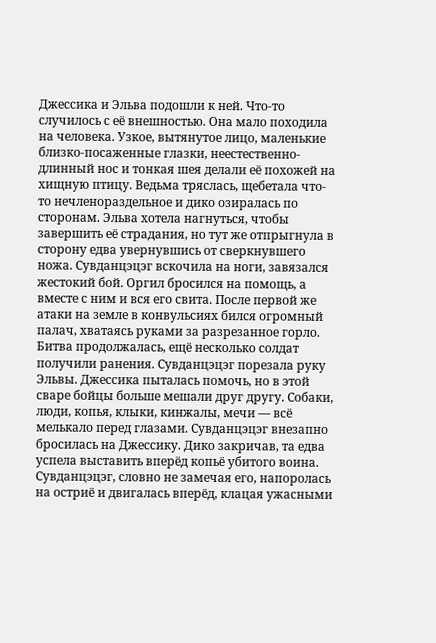Джессика и Эльва подошли к ней. Что-то случилось с её внешностью. Она мало походила на человека. Узкое, вытянутое лицо, маленькие близко-посаженные глазки, неестественно-длинный нос и тонкая шея делали её похожей на хищную птицу. Ведьма тряслась, щебетала что-то нечленораздельное и дико озиралась по сторонам. Эльва хотела нагнуться, чтобы завершить её страдания, но тут же отпрыгнула в сторону едва увернувшись от сверкнувшего ножа. Сувданцэцэг вскочила на ноги, завязался жестокий бой. Оргил бросился на помощь, а вместе с ним и вся его свита. После первой же атаки на земле в конвульсиях бился огромный палач, хватаясь руками за разрезанное горло. Битва продолжалась, ещё несколько солдат получили ранения. Сувданцэцэг порезала руку Эльвы. Джессика пыталась помочь, но в этой сваре бойцы больше мешали друг другу. Собаки, люди, копья, клыки, кинжалы, мечи — всё мелькало перед глазами. Сувданцэцэг внезапно бросилась на Джессику. Дико закричав, та едва успела выставить вперёд копьё убитого воина. Сувданцэцэг, словно не замечая его, напоролась на остриё и двигалась вперёд, клацая ужасными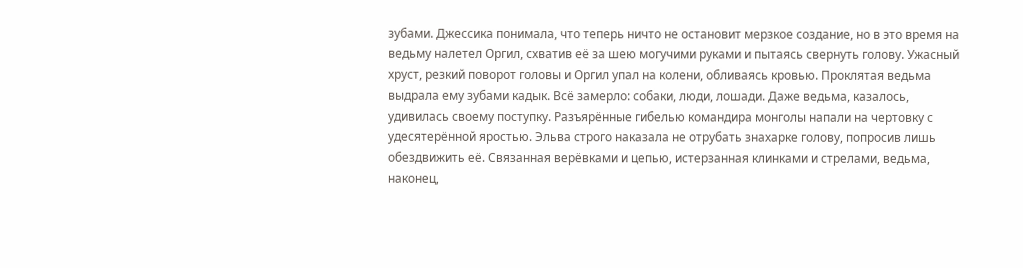зубами. Джессика понимала, что теперь ничто не остановит мерзкое создание, но в это время на ведьму налетел Оргил, схватив её за шею могучими руками и пытаясь свернуть голову. Ужасный хруст, резкий поворот головы и Оргил упал на колени, обливаясь кровью. Проклятая ведьма выдрала ему зубами кадык. Всё замерло: собаки, люди, лошади. Даже ведьма, казалось, удивилась своему поступку. Разъярённые гибелью командира монголы напали на чертовку с удесятерённой яростью. Эльва строго наказала не отрубать знахарке голову, попросив лишь обездвижить её. Связанная верёвками и цепью, истерзанная клинками и стрелами, ведьма, наконец,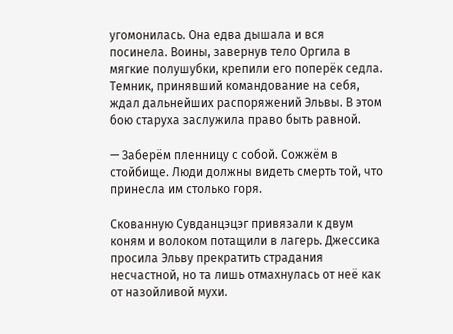угомонилась. Она едва дышала и вся посинела. Воины, завернув тело Оргила в мягкие полушубки, крепили его поперёк седла. Темник, принявший командование на себя, ждал дальнейших распоряжений Эльвы. В этом бою старуха заслужила право быть равной.

— Заберём пленницу с собой. Сожжём в стойбище. Люди должны видеть смерть той, что принесла им столько горя.

Скованную Сувданцэцэг привязали к двум коням и волоком потащили в лагерь. Джессика просила Эльву прекратить страдания несчастной, но та лишь отмахнулась от неё как от назойливой мухи.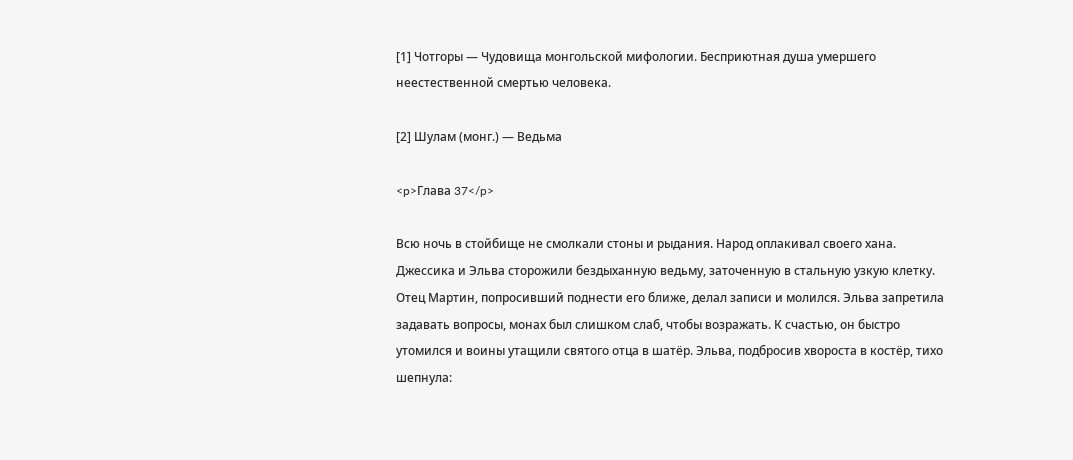[1] Чотгоры — Чудовища монгольской мифологии. Бесприютная душа умершего неестественной смертью человека.

[2] Шулам (монг.) — Ведьма

<p>Глава 37</p>

Всю ночь в стойбище не смолкали стоны и рыдания. Народ оплакивал своего хана. Джессика и Эльва сторожили бездыханную ведьму, заточенную в стальную узкую клетку. Отец Мартин, попросивший поднести его ближе, делал записи и молился. Эльва запретила задавать вопросы, монах был слишком слаб, чтобы возражать. К счастью, он быстро утомился и воины утащили святого отца в шатёр. Эльва, подбросив хвороста в костёр, тихо шепнула: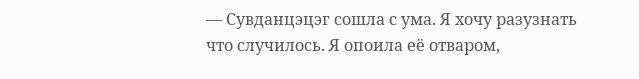— Сувданцэцэг сошла с ума. Я хочу разузнать что случилось. Я опоила её отваром,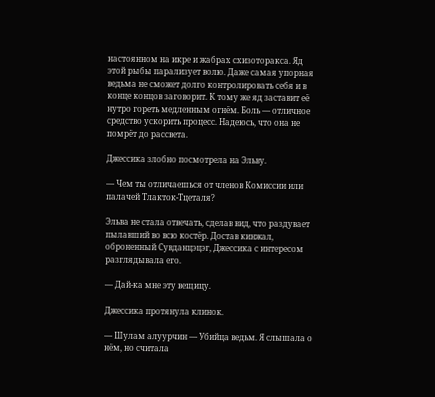настоянном на икре и жабрах схизоторакса. Яд этой рыбы парализует волю. Даже самая упорная ведьма не сможет долго контролировать себя и в конце концов заговорит. К тому же яд заставит её нутро гореть медленным огнём. Боль — отличное средство ускорить процесс. Надеюсь, что она не помрёт до рассвета.

Джессика злобно посмотрела на Эльву.

— Чем ты отличаешься от членов Комиссии или палачей Тлакток-Тцеталя?

Эльва не стала отвечать, сделав вид, что раздувает пылавший во всю костёр. Достав кинжал, оброненный Сувданцэцэг, Джессика с интересом разглядывала его.

— Дай-ка мне эту вещицу.

Джессика протянула клинок.

— Шулам алуурчин — Убийца ведьм. Я слышала о нём, но считала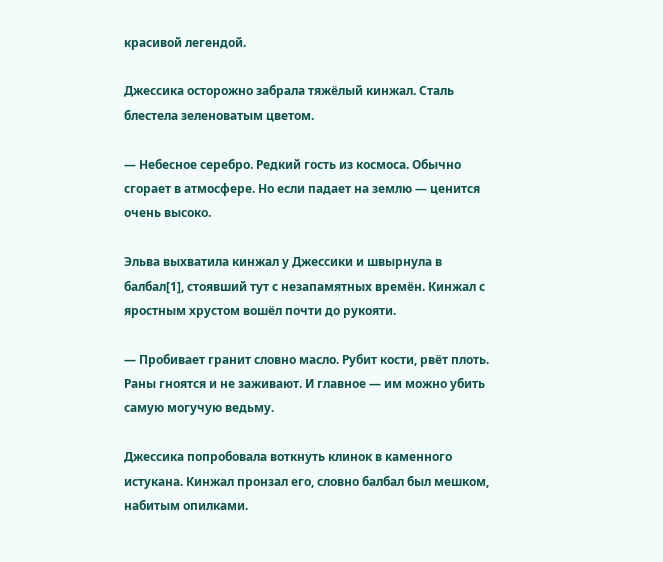красивой легендой.

Джессика осторожно забрала тяжёлый кинжал. Сталь блестела зеленоватым цветом.

— Небесное серебро. Редкий гость из космоса. Обычно сгорает в атмосфере. Но если падает на землю — ценится очень высоко.

Эльва выхватила кинжал у Джессики и швырнула в балбал[1], стоявший тут с незапамятных времён. Кинжал с яростным хрустом вошёл почти до рукояти.

— Пробивает гранит словно масло. Рубит кости, рвёт плоть. Раны гноятся и не заживают. И главное — им можно убить самую могучую ведьму.

Джессика попробовала воткнуть клинок в каменного истукана. Кинжал пронзал его, словно балбал был мешком, набитым опилками.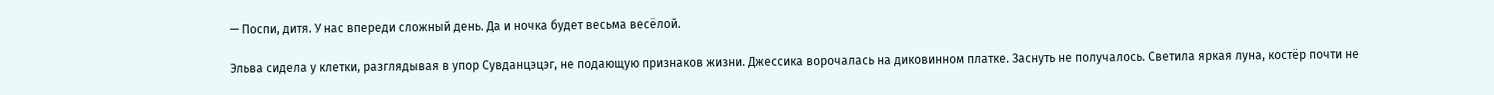— Поспи, дитя. У нас впереди сложный день. Да и ночка будет весьма весёлой.

Эльва сидела у клетки, разглядывая в упор Сувданцэцэг, не подающую признаков жизни. Джессика ворочалась на диковинном платке. Заснуть не получалось. Светила яркая луна, костёр почти не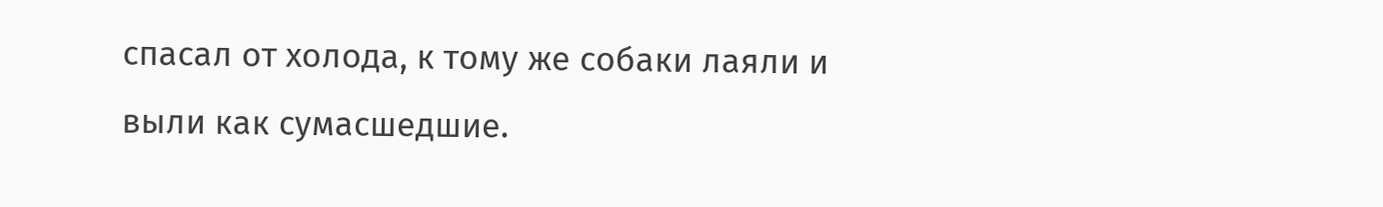спасал от холода, к тому же собаки лаяли и выли как сумасшедшие.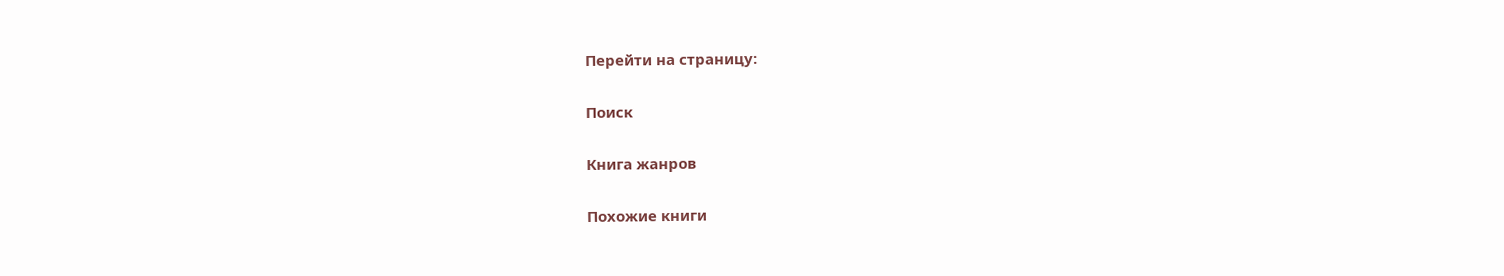Перейти на страницу:

Поиск

Книга жанров

Похожие книги